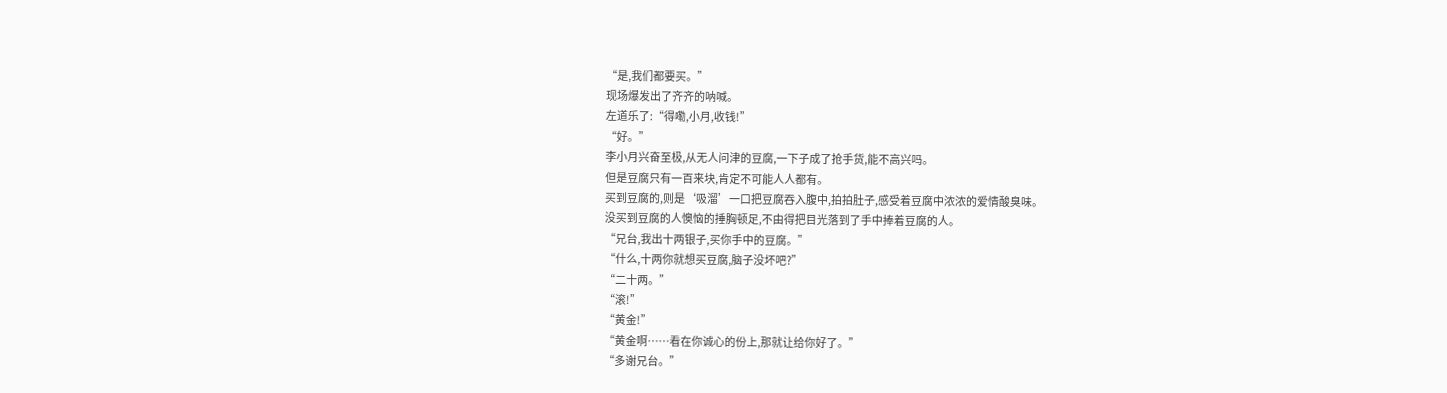“是,我们都要买。”
现场爆发出了齐齐的呐喊。
左道乐了:“得嘞,小月,收钱!”
“好。”
李小月兴奋至极,从无人问津的豆腐,一下子成了抢手货,能不高兴吗。
但是豆腐只有一百来块,肯定不可能人人都有。
买到豆腐的,则是‘吸溜’一口把豆腐吞入腹中,拍拍肚子,感受着豆腐中浓浓的爱情酸臭味。
没买到豆腐的人懊恼的捶胸顿足,不由得把目光落到了手中捧着豆腐的人。
“兄台,我出十两银子,买你手中的豆腐。”
“什么,十两你就想买豆腐,脑子没坏吧?”
“二十两。”
“滚!”
“黄金!”
“黄金啊……看在你诚心的份上,那就让给你好了。”
“多谢兄台。”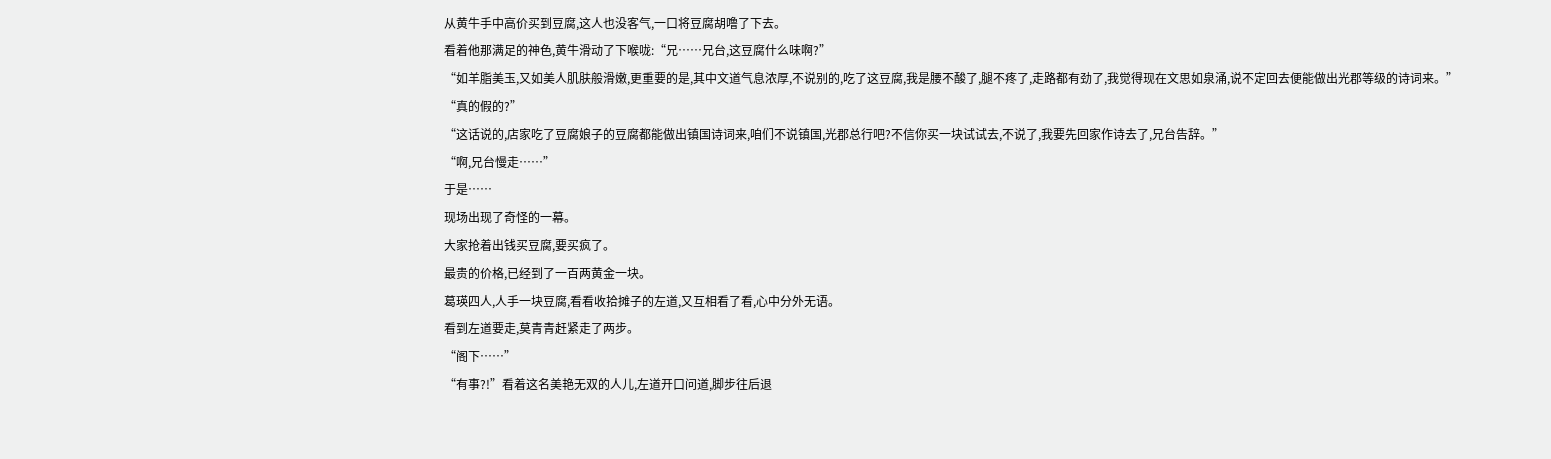从黄牛手中高价买到豆腐,这人也没客气,一口将豆腐胡噜了下去。
看着他那满足的神色,黄牛滑动了下喉咙:“兄……兄台,这豆腐什么味啊?”
“如羊脂美玉,又如美人肌肤般滑嫩,更重要的是,其中文道气息浓厚,不说别的,吃了这豆腐,我是腰不酸了,腿不疼了,走路都有劲了,我觉得现在文思如泉涌,说不定回去便能做出光郡等级的诗词来。”
“真的假的?”
“这话说的,店家吃了豆腐娘子的豆腐都能做出镇国诗词来,咱们不说镇国,光郡总行吧?不信你买一块试试去,不说了,我要先回家作诗去了,兄台告辞。”
“啊,兄台慢走……”
于是……
现场出现了奇怪的一幕。
大家抢着出钱买豆腐,要买疯了。
最贵的价格,已经到了一百两黄金一块。
葛瑛四人,人手一块豆腐,看看收拾摊子的左道,又互相看了看,心中分外无语。
看到左道要走,莫青青赶紧走了两步。
“阁下……”
“有事?!”看着这名美艳无双的人儿,左道开口问道,脚步往后退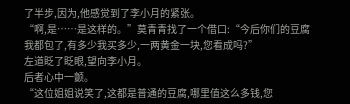了半步,因为,他感觉到了李小月的紧张。
“啊,是……是这样的。”莫青青找了一个借口:“今后你们的豆腐我都包了,有多少我买多少,一两黄金一块,您看成吗?”
左道眨了眨眼,望向李小月。
后者心中一颤。
“这位姐姐说笑了,这都是普通的豆腐,哪里值这么多钱,您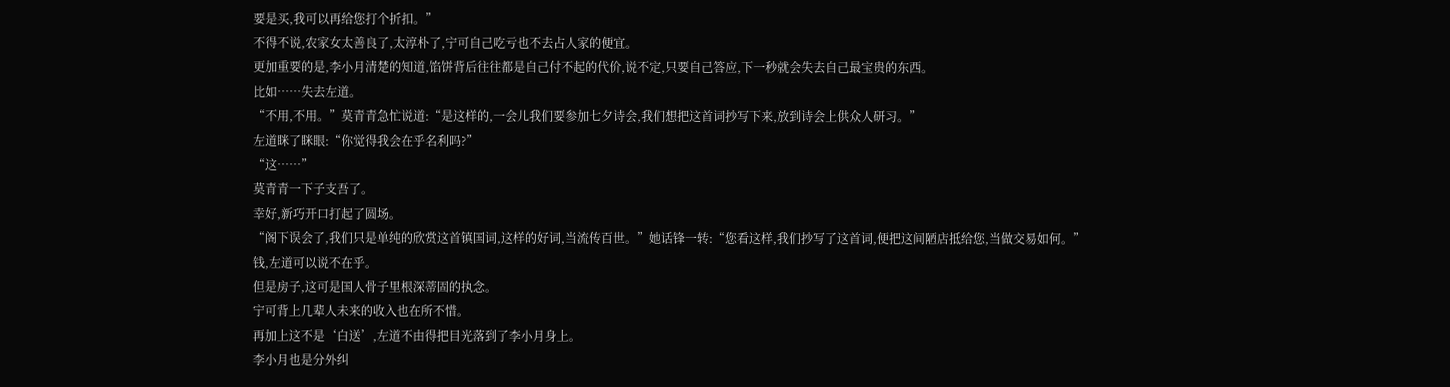要是买,我可以再给您打个折扣。”
不得不说,农家女太善良了,太淳朴了,宁可自己吃亏也不去占人家的便宜。
更加重要的是,李小月清楚的知道,馅饼背后往往都是自己付不起的代价,说不定,只要自己答应,下一秒就会失去自己最宝贵的东西。
比如……失去左道。
“不用,不用。”莫青青急忙说道:“是这样的,一会儿我们要参加七夕诗会,我们想把这首词抄写下来,放到诗会上供众人研习。”
左道眯了眯眼:“你觉得我会在乎名利吗?”
“这……”
莫青青一下子支吾了。
幸好,新巧开口打起了圆场。
“阁下误会了,我们只是单纯的欣赏这首镇国词,这样的好词,当流传百世。”她话锋一转:“您看这样,我们抄写了这首词,便把这间陋店抵给您,当做交易如何。”
钱,左道可以说不在乎。
但是房子,这可是国人骨子里根深蒂固的执念。
宁可背上几辈人未来的收入也在所不惜。
再加上这不是‘白送’,左道不由得把目光落到了李小月身上。
李小月也是分外纠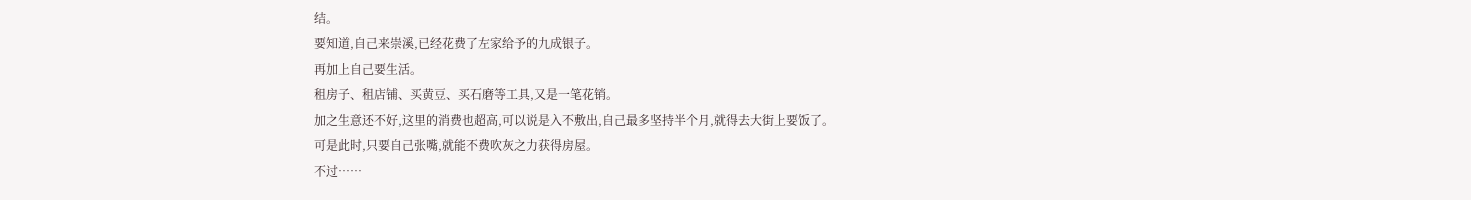结。
要知道,自己来崇溪,已经花费了左家给予的九成银子。
再加上自己要生活。
租房子、租店铺、买黄豆、买石磨等工具,又是一笔花销。
加之生意还不好,这里的消费也超高,可以说是入不敷出,自己最多坚持半个月,就得去大街上要饭了。
可是此时,只要自己张嘴,就能不费吹灰之力获得房屋。
不过……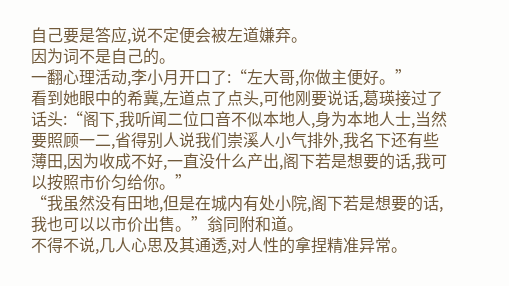自己要是答应,说不定便会被左道嫌弃。
因为词不是自己的。
一翻心理活动,李小月开口了:“左大哥,你做主便好。”
看到她眼中的希冀,左道点了点头,可他刚要说话,葛瑛接过了话头:“阁下,我听闻二位口音不似本地人,身为本地人士,当然要照顾一二,省得别人说我们崇溪人小气排外,我名下还有些薄田,因为收成不好,一直没什么产出,阁下若是想要的话,我可以按照市价匀给你。”
“我虽然没有田地,但是在城内有处小院,阁下若是想要的话,我也可以以市价出售。”翁同附和道。
不得不说,几人心思及其通透,对人性的拿捏精准异常。